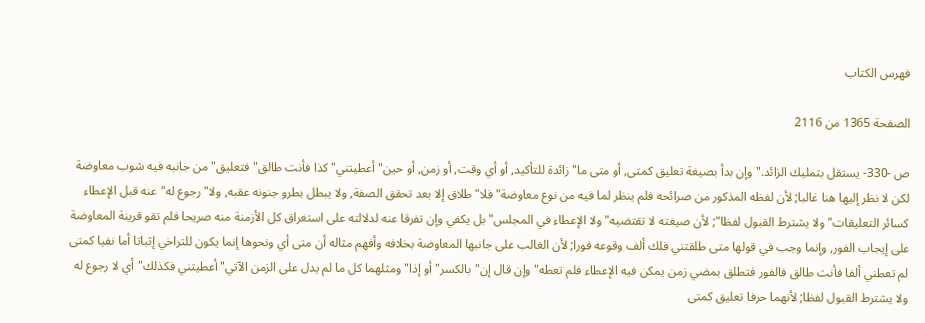فهرس الكتاب

الصفحة 1365 من 2116

ص -330- يستقل بتمليك الزائد."وإن بدأ بصيغة تعليق كمتى, أو متى ما"زائدة للتأكيد, أو أي وقت, أو زمن, أو حين"أعطيتني"كذا فأنت طالق"فتعليق"من جانبه فيه شوب معاوضة لكن لا نظر إليها هنا غالبا; لأن لفظه المذكور من صرائحه فلم ينظر لما فيه من نوع معاوضة"فلا"طلاق إلا بعد تحقق الصفة, ولا يبطل بطرو جنونه عقبه, ولا"رجوع له"عنه قبل الإعطاء كسائر التعليقات"ولا يشترط القبول لفظا"; لأن صيغته لا تقتضيه"ولا الإعطاء في المجلس"بل يكفي وإن تفرقا عنه لدلالته على استغراق كل الأزمنة منه صريحا فلم تقو قرينة المعاوضة على إيجاب الفور, وإنما وجب في قولها متى طلقتني فلك ألف وقوعه فورا; لأن الغالب على جانبها المعاوضة بخلافه وأفهم مثاله أن متى أي ونحوها إنما يكون للتراخي إثباتا أما نفيا كمتى لم تعطني ألفا فأنت طالق فالفور فتطلق بمضي زمن يمكن فيه الإعطاء فلم تعطه"وإن قال إن"بالكسر"أو إذا"ومثلهما كل ما لم يدل على الزمن الآتي"أعطيتني فكذلك"أي لا رجوع له ولا يشترط القبول لفظا; لأنهما حرفا تعليق كمتى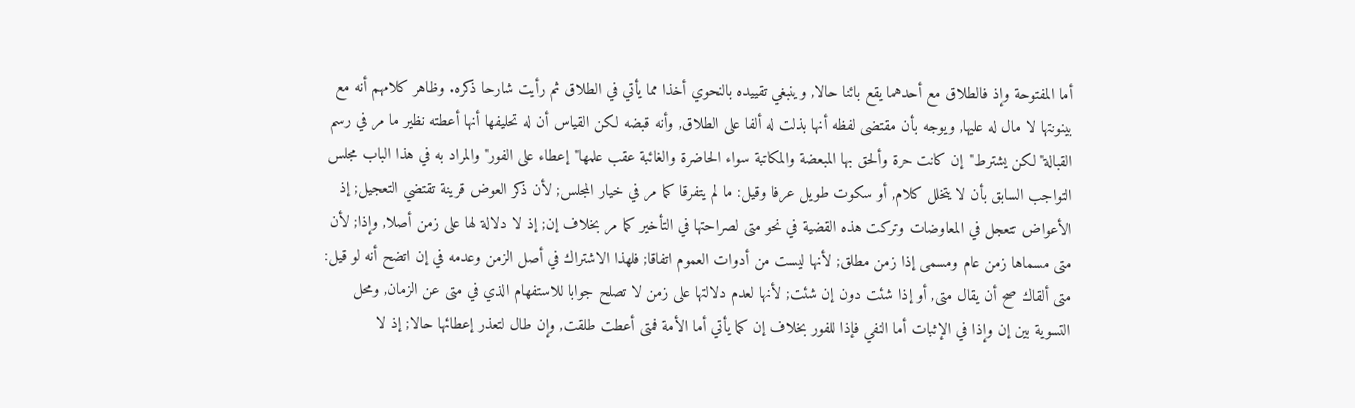أما المفتوحة وإذ فالطلاق مع أحدهما يقع بائنا حالا, وينبغي تقييده بالنحوي أخذا مما يأتي في الطلاق ثم رأيت شارحا ذكره. وظاهر كلامهم أنه مع بينونتها لا مال له عليها, ويوجه بأن مقتضى لفظه أنها بذلت له ألفا على الطلاق, وأنه قبضه لكن القياس أن له تحليفها أنها أعطته نظير ما مر في رسم القبالة"لكن يشترط"إن كانت حرة وألحق بها المبعضة والمكاتبة سواء الحاضرة والغائبة عقب علمها"إعطاء على الفور"والمراد به في هذا الباب مجلس التواجب السابق بأن لا يتخلل كلام, أو سكوت طويل عرفا وقيل: ما لم يتفرقا كما مر في خيار المجلس; لأن ذكر العوض قرينة تقتضي التعجيل; إذ الأعواض تتعجل في المعاوضات وتركت هذه القضية في نحو متى لصراحتها في التأخير كما مر بخلاف إن; إذ لا دلالة لها على زمن أصلا, وإذا; لأن متى مسماها زمن عام ومسمى إذا زمن مطلق; لأنها ليست من أدوات العموم اتفاقا; فلهذا الاشتراك في أصل الزمن وعدمه في إن اتضح أنه لو قيل: متى ألقاك صح أن يقال متى, أو إذا شئت دون إن شئت; لأنها لعدم دلالتها على زمن لا تصلح جوابا للاستفهام الذي في متى عن الزمان, ومحل التسوية بين إن وإذا في الإثبات أما النفي فإذا للفور بخلاف إن كما يأتي أما الأمة فمتى أعطت طلقت, وإن طال لتعذر إعطائها حالا; إذ لا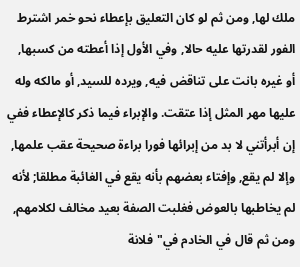ملك لها, ومن ثم لو كان التعليق بإعطاء نحو خمر اشترط الفور لقدرتها عليه حالا, وفي الأول إذا أعطته من كسبها, أو غيره بانت على تناقض فيه, ويرده للسيد, أو مالكه وله عليها مهر المثل إذا عتقت. والإبراء فيما ذكر كالإعطاء ففي إن أبرأتني لا بد من إبرائها فورا براءة صحيحة عقب علمها, وإلا لم يقع, وإفتاء بعضهم بأنه يقع في الغائبة مطلقا; لأنه لم يخاطبها بالعوض فغلبت الصفة بعيد مخالف لكلامهم, ومن ثم قال في الخادم في"فلانة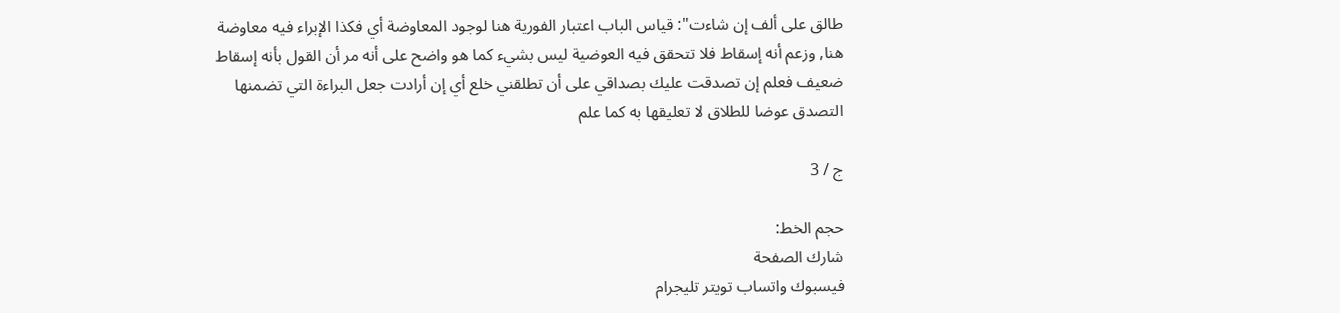طالق على ألف إن شاءت": قياس الباب اعتبار الفورية هنا لوجود المعاوضة أي فكذا الإبراء فيه معاوضة هنا, وزعم أنه إسقاط فلا تتحقق فيه العوضية ليس بشيء كما هو واضح على أنه مر أن القول بأنه إسقاط ضعيف فعلم إن تصدقت عليك بصداقي على أن تطلقني خلع أي إن أرادت جعل البراءة التي تضمنها التصدق عوضا للطلاق لا تعليقها به كما علم

ج / 3

حجم الخط:
شارك الصفحة
فيسبوك واتساب تويتر تليجرام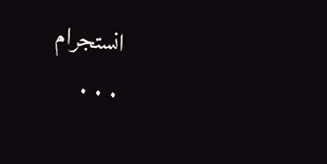انستجرام
. . .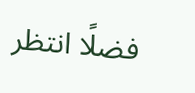فضلًا انتظر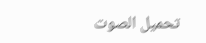تحميل الصوت